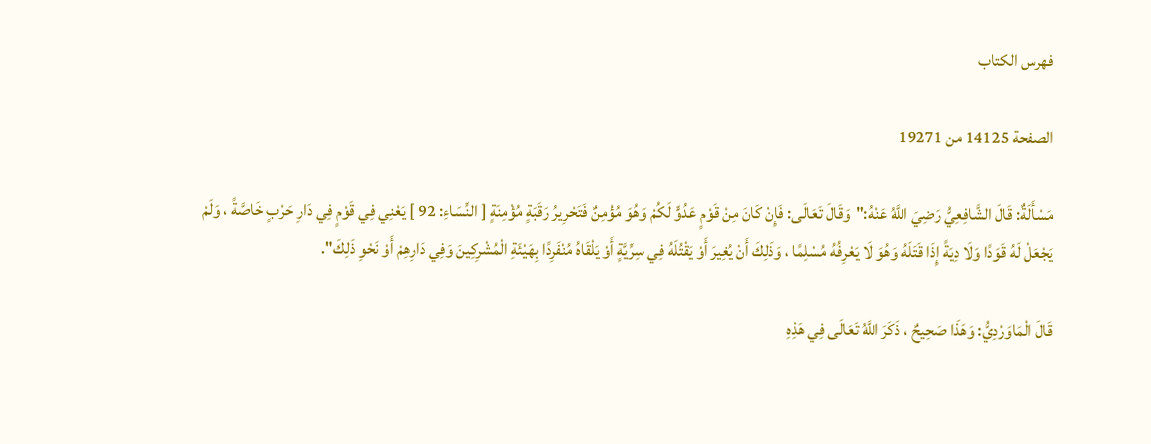فهرس الكتاب

الصفحة 14125 من 19271

مَسْأَلَةٌ: قَالَ الشَّافِعِيُّ رَضِيَ اللَّهُ عَنْهُ:"وَقَالَ تَعَالَى: فَإِنْ كَانَ مِنْ قَوْمٍ عَدُوٍّ لَكُمْ وَهُوَ مُؤْمِنٌ فَتَحْرِيرُ رَقَبَةٍ مُؤْمِنَةٍ [ النِّسَاءِ: 92 ] يَعْنِي فِي قَوْمٍ فِي دَارِ حَرْبٍ خَاصَّةً ، وَلَمْ يَجْعَلْ لَهُ قَوَدًا وَلَا دِيَةً إِذَا قَتَلَهُ وَهُوَ لَا يَعْرِفُهُ مُسْلِمًا ، وَذَلِكَ أَنْ يُغِيرَ أَوْ يَقْتُلَهُ فِي سِرِّيَّةٍ أَوْ يَلْقَاهُ مُنْفَرِدًا بِهَيْئَةِ الْمُشْرِكِينَ وَفِي دَارِهِمْ أَوْ نَحْوِ ذَلِكَ".

قَالَ الْمَاوَرْدِيُّ: وَهَذَا صَحِيحٌ ، ذَكَرَ اللَّهُ تَعَالَى فِي هَذِهِ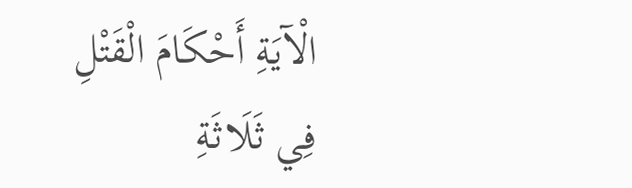الْآيَةِ أَحْكَامَ الْقَتْلِ فِي ثَلَاثَةِ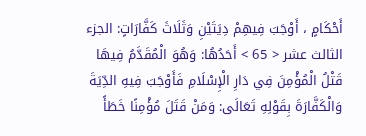أَحْكَامٍ ، أَوْجَبَ فِيهِمْ دِيَتَيْنِ وَثَلَاثَ كَفَّارَاتٍ: الجزء الثالث عشر < 65 > أَحَدُهُا: وَهُوَ الْمُقَدَّمُ فِيهَا قَتْلُ الْمُؤْمِنَ فِي دَارِ الْإِسْلَامِ فَأَوْجَبَ فِيهِ الدِّيَةَ وَالْكَفَّارَةَ بِقَوْلِهِ تَعَالَى: وَمَنْ قَتَلَ مُؤْمِنًا خَطَأً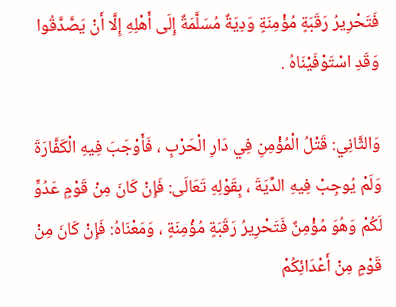فَتَحْرِيرُ رَقَبَةٍ مُؤْمِنَةٍ وَدِيَةٌ مُسَلَّمَةٌ إِلَى أَهْلِهِ إِلَّا أَنْ يَصَّدَّقُوا وَقَدِ اسْتَوْفَيْنَاهُ .

وَالثَّانِي: قَتْلُ الْمُؤْمِنِ فِي دَارِ الْحَرْبِ ، فَأَوْجَبَ فِيهِ الْكَفَّارَةَ وَلَمْ يُوجِبْ فِيهِ الدِّيَةَ ، بِقَوْلِهِ تَعَالَى: فَإِنْ كَانَ مِنْ قَوْمٍ عَدُوٍّ لَكُمْ وَهُوَ مُؤْمِنٌ فَتَحْرِيرُ رَقَبَةٍ مُؤْمِنَةٍ ، وَمَعْنَاهُ: فَإِنْ كَانَ مِنْ قَوْمٍ مِنْ أَعْدَائِكُمْ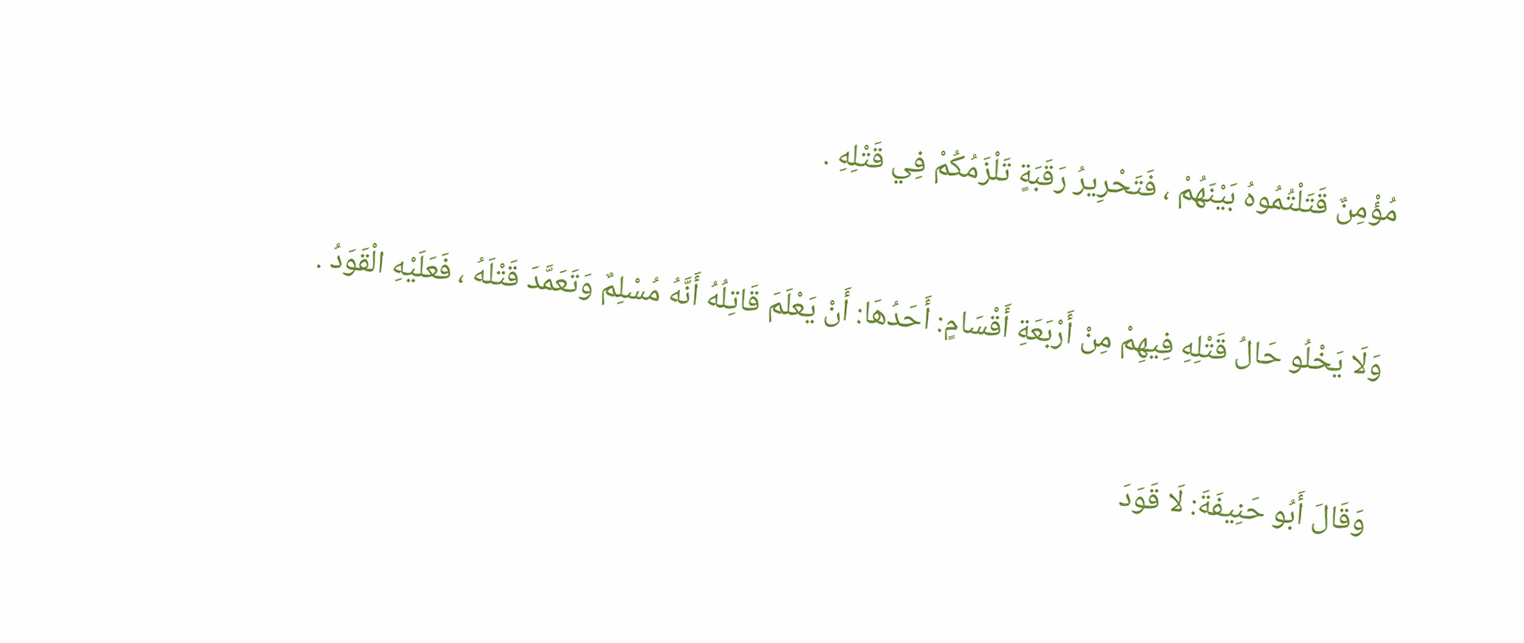مُؤْمِنٌ قَتَلْتُمُوهُ بَيْنَهُمْ ، فَتَحْرِيرُ رَقَبَةٍ تَلْزَمُكُمْ فِي قَتْلِهِ .

وَلَا يَخْلُو حَالُ قَتْلِهِ فِيهِمْ مِنْ أَرْبَعَةِ أَقْسَامٍ: أَحَدُهَا: أَنْ يَعْلَمَ قَاتِلُهُ أَنَّهُ مُسْلِمٌ وَتَعَمَّدَ قَتْلَهُ ، فَعَلَيْهِ الْقَوَدُ .

وَقَالَ أَبُو حَنِيفَةَ: لَا قَوَدَ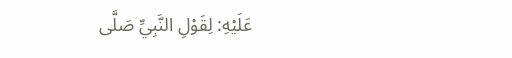عَلَيْهِ: لِقَوْلِ النَّبِيِّ صَلَّى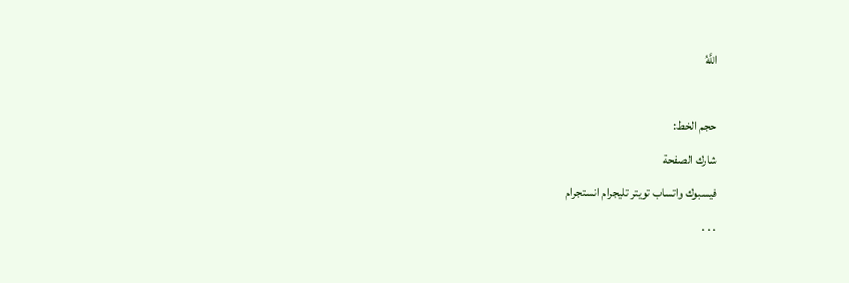اللَّهُ

حجم الخط:
شارك الصفحة
فيسبوك واتساب تويتر تليجرام انستجرام
. . .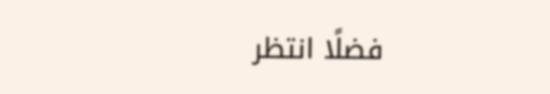فضلًا انتظر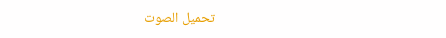تحميل الصوت